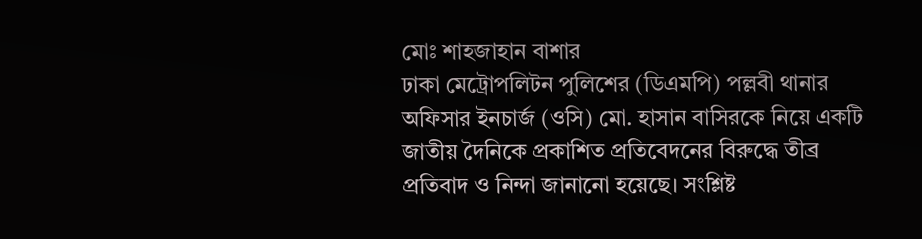মোঃ শাহজাহান বাশার
ঢাকা মেট্রোপলিটন পুলিশের (ডিএমপি) পল্লবী থানার অফিসার ইনচার্জ (ওসি) মো. হাসান বাসিরকে নিয়ে একটি জাতীয় দৈনিকে প্রকাশিত প্রতিবেদনের বিরুদ্ধে তীব্র প্রতিবাদ ও নিন্দা জানানো হয়েছে। সংশ্লিষ্ট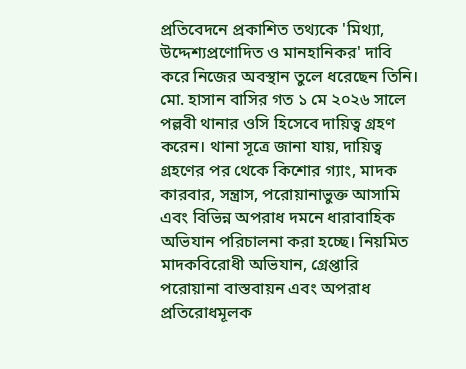প্রতিবেদনে প্রকাশিত তথ্যকে 'মিথ্যা, উদ্দেশ্যপ্রণোদিত ও মানহানিকর' দাবি করে নিজের অবস্থান তুলে ধরেছেন তিনি।
মো. হাসান বাসির গত ১ মে ২০২৬ সালে পল্লবী থানার ওসি হিসেবে দায়িত্ব গ্রহণ করেন। থানা সূত্রে জানা যায়, দায়িত্ব গ্রহণের পর থেকে কিশোর গ্যাং, মাদক কারবার, সন্ত্রাস, পরোয়ানাভুক্ত আসামি এবং বিভিন্ন অপরাধ দমনে ধারাবাহিক অভিযান পরিচালনা করা হচ্ছে। নিয়মিত মাদকবিরোধী অভিযান, গ্রেপ্তারি পরোয়ানা বাস্তবায়ন এবং অপরাধ প্রতিরোধমূলক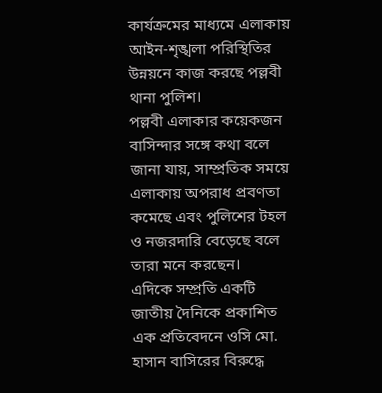কার্যক্রমের মাধ্যমে এলাকায় আইন-শৃঙ্খলা পরিস্থিতির উন্নয়নে কাজ করছে পল্লবী থানা পুলিশ।
পল্লবী এলাকার কয়েকজন বাসিন্দার সঙ্গে কথা বলে জানা যায়, সাম্প্রতিক সময়ে এলাকায় অপরাধ প্রবণতা কমেছে এবং পুলিশের টহল ও নজরদারি বেড়েছে বলে তারা মনে করছেন।
এদিকে সম্প্রতি একটি জাতীয় দৈনিকে প্রকাশিত এক প্রতিবেদনে ওসি মো. হাসান বাসিরের বিরুদ্ধে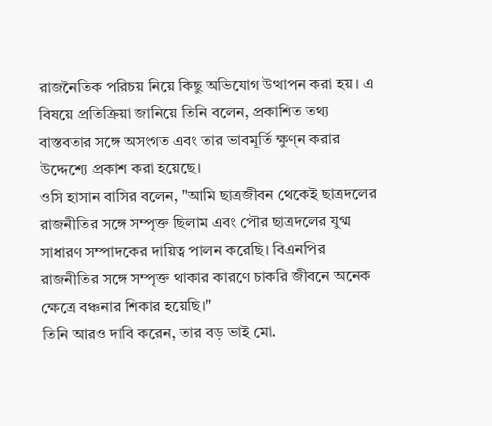রাজনৈতিক পরিচয় নিয়ে কিছু অভিযোগ উত্থাপন করা হয়। এ বিষয়ে প্রতিক্রিয়া জানিয়ে তিনি বলেন, প্রকাশিত তথ্য বাস্তবতার সঙ্গে অসংগত এবং তার ভাবমূর্তি ক্ষুণ্ন করার উদ্দেশ্যে প্রকাশ করা হয়েছে।
ওসি হাসান বাসির বলেন, "আমি ছাত্রজীবন থেকেই ছাত্রদলের রাজনীতির সঙ্গে সম্পৃক্ত ছিলাম এবং পৌর ছাত্রদলের যুগ্ম সাধারণ সম্পাদকের দায়িত্ব পালন করেছি। বিএনপির রাজনীতির সঙ্গে সম্পৃক্ত থাকার কারণে চাকরি জীবনে অনেক ক্ষেত্রে বঞ্চনার শিকার হয়েছি।"
তিনি আরও দাবি করেন, তার বড় ভাই মো.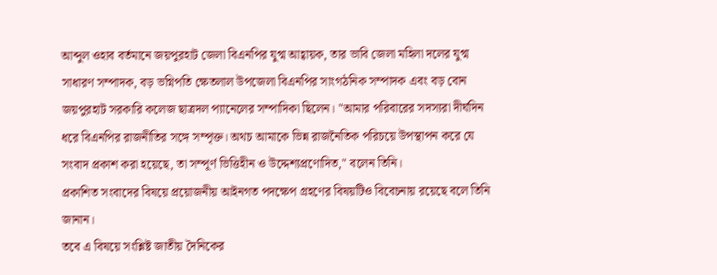আব্দুল ওহাব বর্তমানে জয়পুরহাট জেলা বিএনপির যুগ্ম আহ্বায়ক, তার ভাবি জেলা মহিলা দলের যুগ্ম সাধারণ সম্পাদক, বড় ভগ্নিপতি ক্ষেতলাল উপজেলা বিএনপির সাংগঠনিক সম্পাদক এবং বড় বোন জয়পুরহাট সরকারি কলেজ ছাত্রদল প্যানেলের সম্পাদিকা ছিলেন। "আমার পরিবারের সদস্যরা দীর্ঘদিন ধরে বিএনপির রাজনীতির সঙ্গে সম্পৃক্ত। অথচ আমাকে ভিন্ন রাজনৈতিক পরিচয়ে উপস্থাপন করে যে সংবাদ প্রকাশ করা হয়েছে, তা সম্পূর্ণ ভিত্তিহীন ও উদ্দেশ্যপ্রণোদিত," বলেন তিনি।
প্রকাশিত সংবাদের বিষয়ে প্রয়োজনীয় আইনগত পদক্ষেপ গ্রহণের বিষয়টিও বিবেচনায় রয়েছে বলে তিনি জানান।
তবে এ বিষয়ে সংশ্লিষ্ট জাতীয় দৈনিকের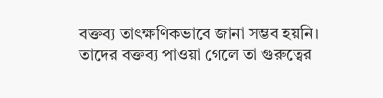বক্তব্য তাৎক্ষণিকভাবে জানা সম্ভব হয়নি। তাদের বক্তব্য পাওয়া গেলে তা গুরুত্বের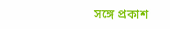সঙ্গে প্রকাশ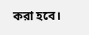করা হবে।